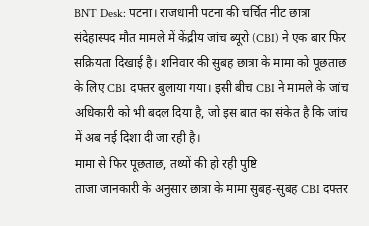BNT Desk: पटना। राजधानी पटना की चर्चित नीट छात्रा संदेहास्पद मौत मामले में केंद्रीय जांच ब्यूरो (CBI) ने एक बार फिर सक्रियता दिखाई है। शनिवार की सुबह छात्रा के मामा को पूछताछ के लिए CBI दफ्तर बुलाया गया। इसी बीच CBI ने मामले के जांच अधिकारी को भी बदल दिया है, जो इस बात का संकेत है कि जांच में अब नई दिशा दी जा रही है।
मामा से फिर पूछताछ, तथ्यों की हो रही पुष्टि
ताजा जानकारी के अनुसार छात्रा के मामा सुबह-सुबह CBI दफ्तर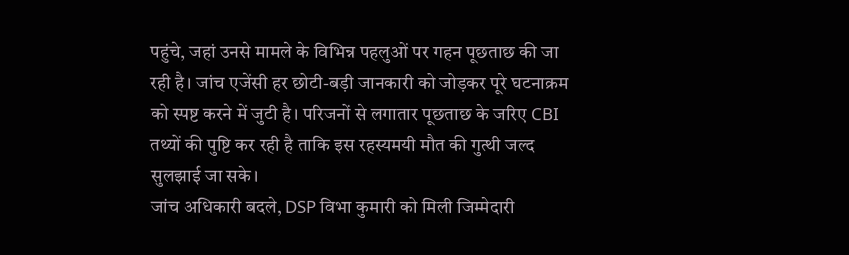पहुंचे, जहां उनसे मामले के विभिन्न पहलुओं पर गहन पूछताछ की जा रही है। जांच एजेंसी हर छोटी-बड़ी जानकारी को जोड़कर पूरे घटनाक्रम को स्पष्ट करने में जुटी है। परिजनों से लगातार पूछताछ के जरिए CBI तथ्यों की पुष्टि कर रही है ताकि इस रहस्यमयी मौत की गुत्थी जल्द सुलझाई जा सके।
जांच अधिकारी बदले, DSP विभा कुमारी को मिली जिम्मेदारी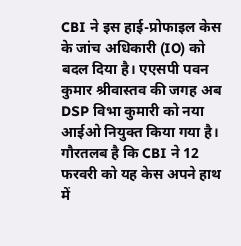CBI ने इस हाई-प्रोफाइल केस के जांच अधिकारी (IO) को बदल दिया है। एएसपी पवन कुमार श्रीवास्तव की जगह अब DSP विभा कुमारी को नया आईओ नियुक्त किया गया है। गौरतलब है कि CBI ने 12 फरवरी को यह केस अपने हाथ में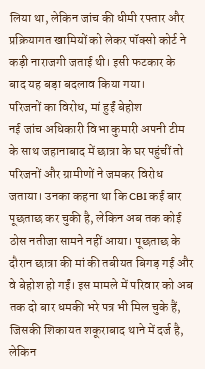लिया था, लेकिन जांच की धीमी रफ्तार और प्रक्रियागत खामियों को लेकर पॉक्सो कोर्ट ने कड़ी नाराजगी जताई थी। इसी फटकार के बाद यह बड़ा बदलाव किया गया।
परिजनों का विरोध, मां हुईं बेहोश
नई जांच अधिकारी विभा कुमारी अपनी टीम के साथ जहानाबाद में छात्रा के घर पहुंचीं तो परिजनों और ग्रामीणों ने जमकर विरोध जताया। उनका कहना था कि CBI कई बार पूछताछ कर चुकी है, लेकिन अब तक कोई ठोस नतीजा सामने नहीं आया। पूछताछ के दौरान छात्रा की मां की तबीयत बिगड़ गई और वे बेहोश हो गईं। इस मामले में परिवार को अब तक दो बार धमकी भरे पत्र भी मिल चुके हैं, जिसकी शिकायत शकूराबाद थाने में दर्ज है, लेकिन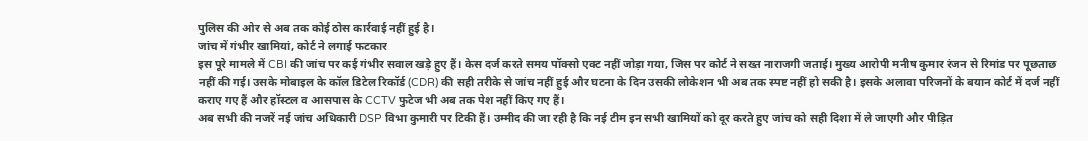पुलिस की ओर से अब तक कोई ठोस कार्रवाई नहीं हुई है।
जांच में गंभीर खामियां, कोर्ट ने लगाई फटकार
इस पूरे मामले में CBI की जांच पर कई गंभीर सवाल खड़े हुए हैं। केस दर्ज करते समय पॉक्सो एक्ट नहीं जोड़ा गया, जिस पर कोर्ट ने सख्त नाराजगी जताई। मुख्य आरोपी मनीष कुमार रंजन से रिमांड पर पूछताछ नहीं की गई। उसके मोबाइल के कॉल डिटेल रिकॉर्ड (CDR) की सही तरीके से जांच नहीं हुई और घटना के दिन उसकी लोकेशन भी अब तक स्पष्ट नहीं हो सकी है। इसके अलावा परिजनों के बयान कोर्ट में दर्ज नहीं कराए गए हैं और हॉस्टल व आसपास के CCTV फुटेज भी अब तक पेश नहीं किए गए हैं।
अब सभी की नजरें नई जांच अधिकारी DSP विभा कुमारी पर टिकी हैं। उम्मीद की जा रही है कि नई टीम इन सभी खामियों को दूर करते हुए जांच को सही दिशा में ले जाएगी और पीड़ित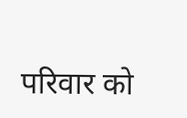परिवार को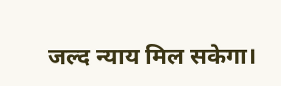जल्द न्याय मिल सकेगा।